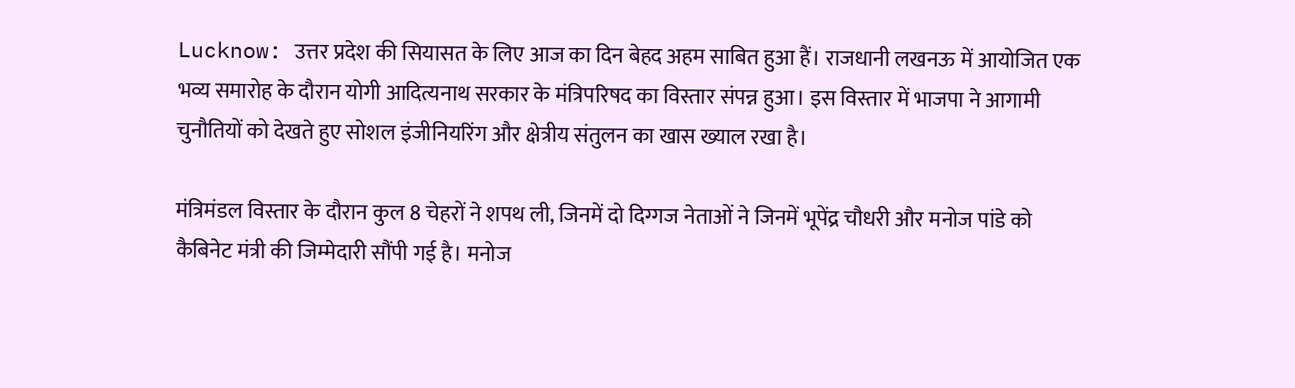Lucknow: उत्तर प्रदेश की सियासत के लिए आज का दिन बेहद अहम साबित हुआ हैं। राजधानी लखनऊ में आयोजित एक भव्य समारोह के दौरान योगी आदित्यनाथ सरकार के मंत्रिपरिषद का विस्तार संपन्न हुआ। इस विस्तार में भाजपा ने आगामी चुनौतियों को देखते हुए सोशल इंजीनियरिंग और क्षेत्रीय संतुलन का खास ख्याल रखा है।

मंत्रिमंडल विस्तार के दौरान कुल 8 चेहरों ने शपथ ली, जिनमें दो दिग्गज नेताओं ने जिनमें भूपेंद्र चौधरी और मनोज पांडे को कैबिनेट मंत्री की जिम्मेदारी सौंपी गई है। मनोज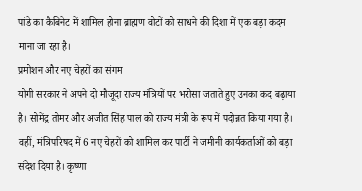पांडे का कैबिनेट में शामिल होना ब्राह्मण वोटों को साधने की दिशा में एक बड़ा कदम माना जा रहा है।
प्रमोशन और नए चेहरों का संगम
योगी सरकार ने अपने दो मौजूदा राज्य मंत्रियों पर भरोसा जताते हुए उनका कद बढ़ाया है। सोमेंद्र तोमर और अजीत सिंह पाल को राज्य मंत्री के रूप में पदोन्नत किया गया है।
वहीं, मंत्रिपरिषद में 6 नए चेहरों को शामिल कर पार्टी ने जमीनी कार्यकर्ताओं को बड़ा संदेश दिया है। कृष्णा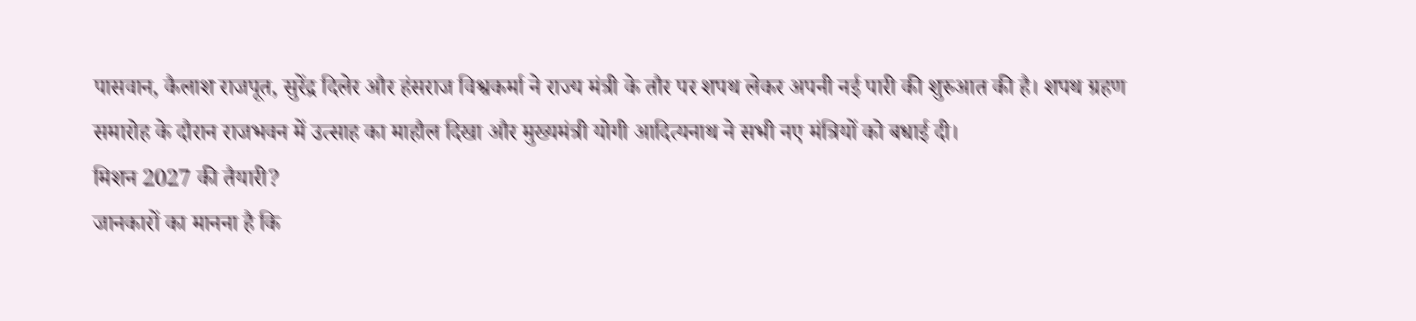पासवान, कैलाश राजपूत, सुरेंद्र दिलेर और हंसराज विश्वकर्मा ने राज्य मंत्री के तौर पर शपथ लेकर अपनी नई पारी की शुरुआत की है। शपथ ग्रहण समारोह के दौरान राजभवन में उत्साह का माहौल दिखा और मुख्यमंत्री योगी आदित्यनाथ ने सभी नए मंत्रियों को बधाई दी।
मिशन 2027 की तैयारी?
जानकारों का मानना है कि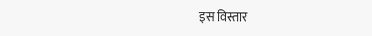इस विस्तार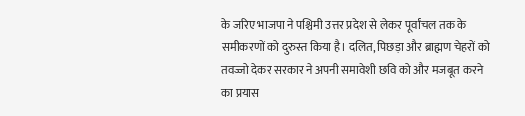के जरिए भाजपा ने पश्चिमी उत्तर प्रदेश से लेकर पूर्वांचल तक के समीकरणों को दुरुस्त किया है। दलित, पिछड़ा और ब्राह्मण चेहरों को तवज्जो देकर सरकार ने अपनी समावेशी छवि को और मजबूत करने का प्रयास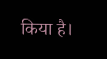किया है।